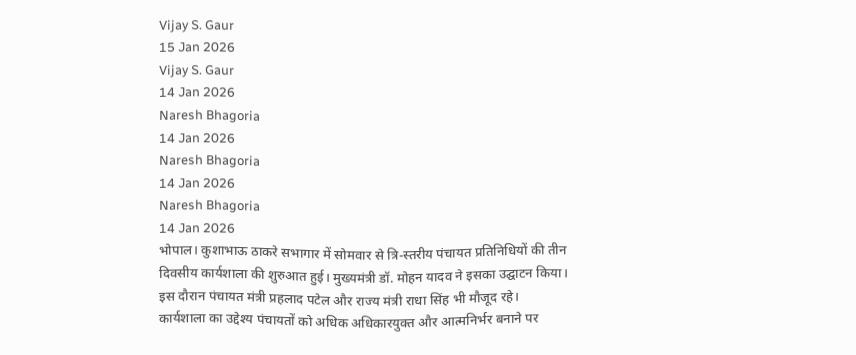Vijay S. Gaur
15 Jan 2026
Vijay S. Gaur
14 Jan 2026
Naresh Bhagoria
14 Jan 2026
Naresh Bhagoria
14 Jan 2026
Naresh Bhagoria
14 Jan 2026
भोपाल। कुशाभाऊ ठाकरे सभागार में सोमवार से त्रि-स्तरीय पंचायत प्रतिनिधियों की तीन दिवसीय कार्यशाला की शुरुआत हुई। मुख्यमंत्री डॉ. मोहन यादव ने इसका उद्घाटन किया। इस दौरान पंचायत मंत्री प्रहलाद पटेल और राज्य मंत्री राधा सिंह भी मौजूद रहे। कार्यशाला का उद्देश्य पंचायतों को अधिक अधिकारयुक्त और आत्मनिर्भर बनाने पर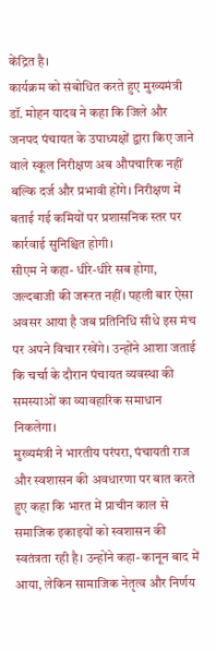केंद्रित है।
कार्यक्रम को संबोधित करते हुए मुख्यमंत्री डॉ. मोहन यादव ने कहा कि जिले और जनपद पंचायत के उपाध्यक्षों द्वारा किए जाने वाले स्कूल निरीक्षण अब औपचारिक नहीं बल्कि दर्ज और प्रभावी होंगे। निरीक्षण में बताई गई कमियों पर प्रशासनिक स्तर पर कार्रवाई सुनिश्चित होगी।
सीएम ने कहा- धीरे-धीरे सब होगा, जल्दबाजी की जरूरत नहीं। पहली बार ऐसा अवसर आया है जब प्रतिनिधि सीधे इस मंच पर अपने विचार रखेंगे। उन्होंने आशा जताई कि चर्चा के दौरान पंचायत व्यवस्था की समस्याओं का व्यावहारिक समाधान निकलेगा।
मुख्यमंत्री ने भारतीय परंपरा, पंचायती राज और स्वशासन की अवधारणा पर बात करते हुए कहा कि भारत में प्राचीन काल से समाजिक इकाइयों को स्वशासन की स्वतंत्रता रही है। उन्होंने कहा- कानून बाद में आया, लेकिन सामाजिक नेतृत्व और निर्णय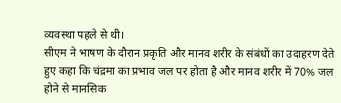व्यवस्था पहले से थी।
सीएम ने भाषण के दौरान प्रकृति और मानव शरीर के संबंधों का उदाहरण देते हुए कहा कि चंद्रमा का प्रभाव जल पर होता है और मानव शरीर में 70% जल होने से मानसिक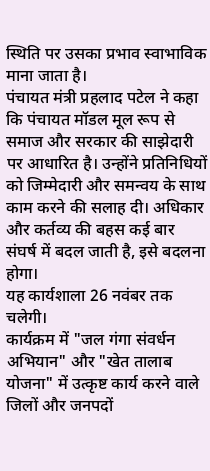स्थिति पर उसका प्रभाव स्वाभाविक माना जाता है।
पंचायत मंत्री प्रहलाद पटेल ने कहा कि पंचायत मॉडल मूल रूप से समाज और सरकार की साझेदारी पर आधारित है। उन्होंने प्रतिनिधियों को जिम्मेदारी और समन्वय के साथ काम करने की सलाह दी। अधिकार और कर्तव्य की बहस कई बार संघर्ष में बदल जाती है, इसे बदलना होगा।
यह कार्यशाला 26 नवंबर तक चलेगी।
कार्यक्रम में "जल गंगा संवर्धन अभियान" और "खेत तालाब योजना" में उत्कृष्ट कार्य करने वाले जिलों और जनपदों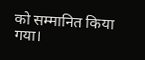को सम्मानित किया गया।